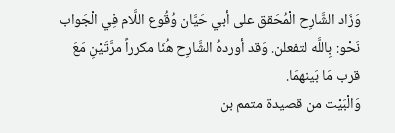وَزَاد الشَّارِح الْمُحَقق على أبي حَيَّان وُقُوع اللَّام فِي الْجَواب نَحْو: بِاللَّه لتفعلن. وَقد أوردهُ الشَّارِح هُنَا مكرراً مرَّتَيْنِ مَعَ قرب مَا بَينهمَا.
وَالْبَيْت من قصيدة متمم بن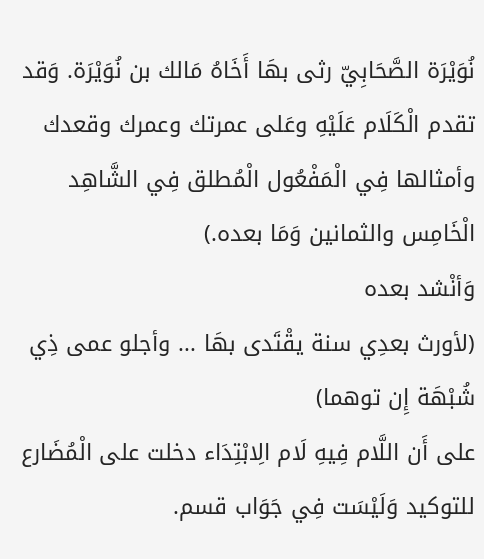نُوَيْرَة الصَّحَابِيّ رثى بهَا أَخَاهُ مَالك بن نُوَيْرَة. وَقد تقدم الْكَلَام عَلَيْهِ وعَلى عمرتك وعمرك وقعدك وأمثالها فِي الْمَفْعُول الْمُطلق فِي الشَّاهِد الْخَامِس والثمانين وَمَا بعده.)
وَأنْشد بعده
(لأورث بعدِي سنة يقْتَدى بهَا ... وأجلو عمى ذِي شُبْهَة إِن توهما)
على أَن اللَّام فِيهِ لَام الِابْتِدَاء دخلت على الْمُضَارع للتوكيد وَلَيْسَت فِي جَوَاب قسم.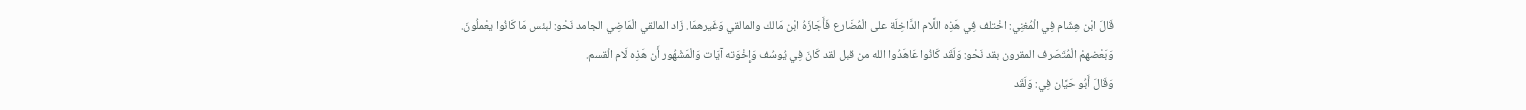قَالَ ابْن هِشَام فِي الْمُغنِي: اخْتلف فِي هَذِه اللَّام الدَّاخِلَة على الْمُضَارع فَأَجَازَهُ ابْن مَالك والمالقي وَغَيرهمَا. زَاد المالقي الْمَاضِي الجامد نَحْو: لبئس مَا كَانُوا يعْملُونَ.
وَبَعْضهمْ الْمُتَصَرف المقرون بقد نَحْو: وَلَقَد كَانُوا عَاهَدُوا الله من قبل لقد كَانَ فِي يُوسُف وَإِخْوَته آيَات وَالْمَشْهُور أَن هَذِه لَام الْقسم.
وَقَالَ أَبُو حَيَّان فِي: وَلَقَد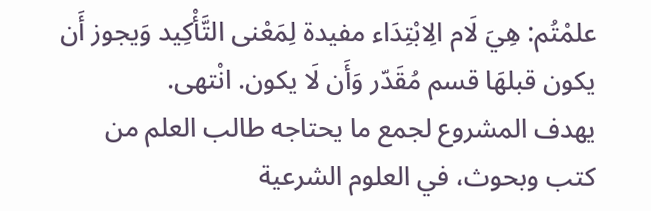علمْتُم: هِيَ لَام الِابْتِدَاء مفيدة لِمَعْنى التَّأْكِيد وَيجوز أَن يكون قبلهَا قسم مُقَدّر وَأَن لَا يكون. انْتهى.
يهدف المشروع لجمع ما يحتاجه طالب العلم من كتب وبحوث، في العلوم الشرعية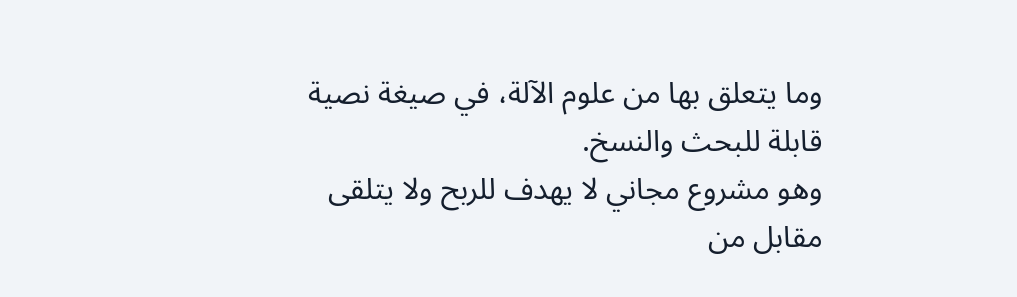وما يتعلق بها من علوم الآلة، في صيغة نصية قابلة للبحث والنسخ.
وهو مشروع مجاني لا يهدف للربح ولا يتلقى مقابل من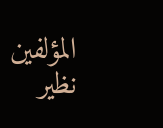المؤلفين نظير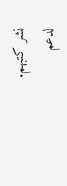نشر كتبهم.
لدعم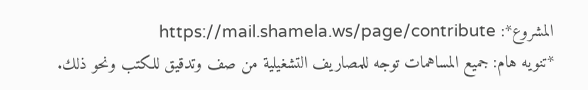المشروع*: https://mail.shamela.ws/page/contribute
*تنويه هام: جميع المساهمات توجه للمصاريف التشغيلية من صف وتدقيق للكتب ونحو ذلك.